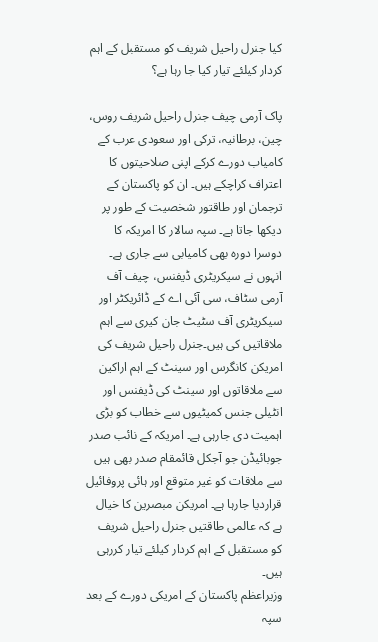کیا جنرل راحیل شریف کو مستقبل کے اہم کردار کیلئے تیار کیا جا رہا ہے؟

پاک آرمی چیف جنرل راحیل شریف روس، چین، برطانیہ، ترکی اور سعودی عرب کے کامیاب دورے کرکے اپنی صلاحیتوں کا اعتراف کراچکے ہیں۔ ان کو پاکستان کے ترجمان اور طاقتور شخصیت کے طور پر دیکھا جاتا ہے۔ سپہ سالار کا امریکہ کا دوسرا دورہ بھی کامیابی سے جاری ہے۔ انہوں نے سیکریٹری ڈیفنس، چیف آف آرمی سٹاف، سی آئی اے کے ڈائریکٹر اور سیکریٹری آف سٹیٹ جان کیری سے اہم ملاقاتیں کی ہیں۔جنرل راحیل شریف کی امریکن کانگرس اور سینٹ کے اہم اراکین سے ملاقاتوں اور سینٹ کی ڈیفنس اور انٹیلی جنس کمیٹیوں سے خطاب کو بڑی اہمیت دی جارہی ہے۔ امریکہ کے نائب صدر جوبائیڈن جو آجکل قائمقام صدر بھی ہیں سے ملاقات کو غیر متوقع اور ہائی پروفائیل قراردیا جارہا ہے۔ امریکن مبصرین کا خیال ہے کہ عالمی طاقتیں جنرل راحیل شریف کو مستقبل کے اہم کردار کیلئے تیار کررہی ہیں۔
وزیراعظم پاکستان کے امریکی دورے کے بعد سپہ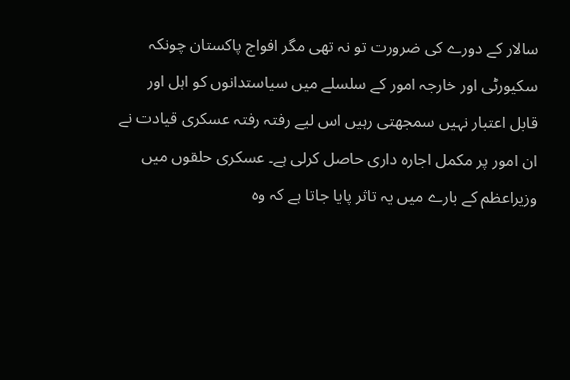سالار کے دورے کی ضرورت تو نہ تھی مگر افواج پاکستان چونکہ سکیورٹی اور خارجہ امور کے سلسلے میں سیاستدانوں کو اہل اور قابل اعتبار نہیں سمجھتی رہیں اس لیے رفتہ رفتہ عسکری قیادت نے ان امور پر مکمل اجارہ داری حاصل کرلی ہے۔ عسکری حلقوں میں وزیراعظم کے بارے میں یہ تاثر پایا جاتا ہے کہ وہ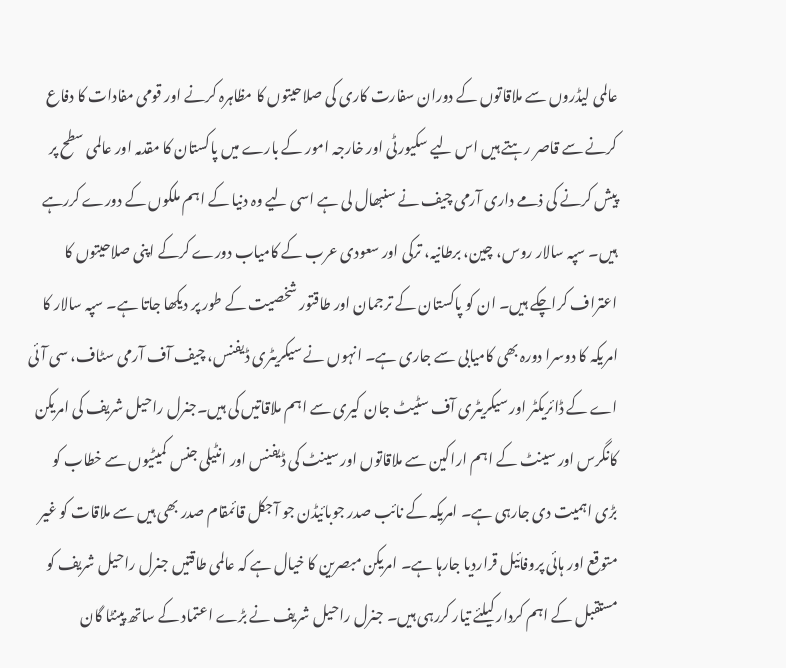عالمی لیڈروں سے ملاقاتوں کے دوران سفارت کاری کی صلاحیتوں کا مظاہرہ کرنے اور قومی مفادات کا دفاع کرنے سے قاصر رہتے ہیں اس لیے سکیورٹی اور خارجہ امور کے بارے میں پاکستان کا مقدمہ اور عالمی سطح پر پیش کرنے کی ذمے داری آرمی چیف نے سنبھال لی ہے اسی لیے وہ دنیا کے اہم ملکوں کے دورے کررہے ہیں۔ سپہ سالار روس، چین، برطانیہ، ترکی اور سعودی عرب کے کامیاب دورے کرکے اپنی صلاحیتوں کا اعتراف کراچکے ہیں۔ ان کو پاکستان کے ترجمان اور طاقتور شخصیت کے طور پر دیکھا جاتا ہے۔ سپہ سالار کا امریکہ کا دوسرا دورہ بھی کامیابی سے جاری ہے۔ انہوں نے سیکریٹری ڈیفنس، چیف آف آرمی سٹاف، سی آئی اے کے ڈائریکٹر اور سیکریٹری آف سٹیٹ جان کیری سے اہم ملاقاتیں کی ہیں۔جنرل راحیل شریف کی امریکن کانگرس اور سینٹ کے اہم اراکین سے ملاقاتوں اور سینٹ کی ڈیفنس اور انٹیلی جنس کمیٹیوں سے خطاب کو بڑی اہمیت دی جارہی ہے۔ امریکہ کے نائب صدر جوبائیڈن جو آجکل قائمقام صدر بھی ہیں سے ملاقات کو غیر متوقع اور ہائی پروفائیل قراردیا جارہا ہے۔ امریکن مبصرین کا خیال ہے کہ عالمی طاقتیں جنرل راحیل شریف کو مستقبل کے اہم کردار کیلئے تیار کررہی ہیں۔ جنرل راحیل شریف نے بڑے اعتماد کے ساتھ پینٹا گان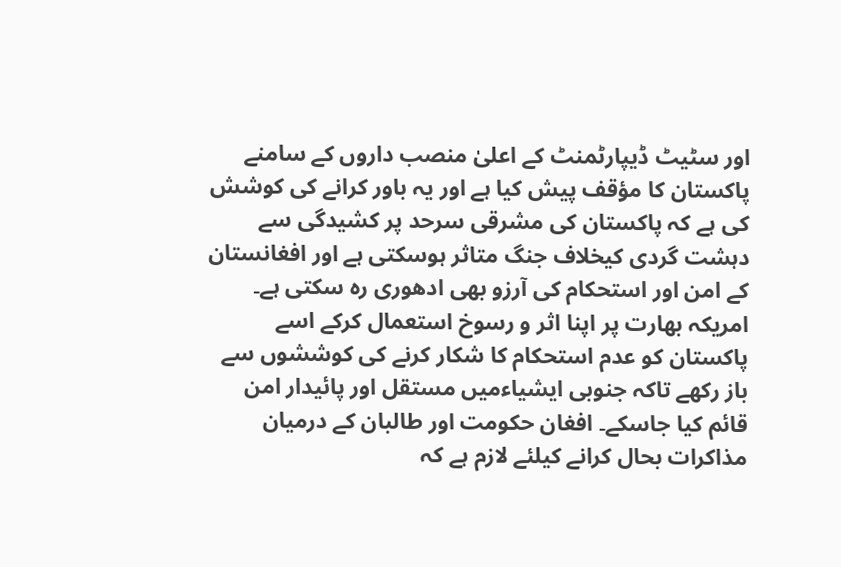اور سٹیٹ ڈیپارٹمنٹ کے اعلیٰ منصب داروں کے سامنے پاکستان کا مؤقف پیش کیا ہے اور یہ باور کرانے کی کوشش کی ہے کہ پاکستان کی مشرقی سرحد پر کشیدگی سے دہشت گردی کیخلاف جنگ متاثر ہوسکتی ہے اور افغانستان کے امن اور استحکام کی آرزو بھی ادھوری رہ سکتی ہے۔ امریکہ بھارت پر اپنا اثر و رسوخ استعمال کرکے اسے پاکستان کو عدم استحکام کا شکار کرنے کی کوششوں سے باز رکھے تاکہ جنوبی ایشیاءمیں مستقل اور پائیدار امن قائم کیا جاسکے۔ افغان حکومت اور طالبان کے درمیان مذاکرات بحال کرانے کیلئے لازم ہے کہ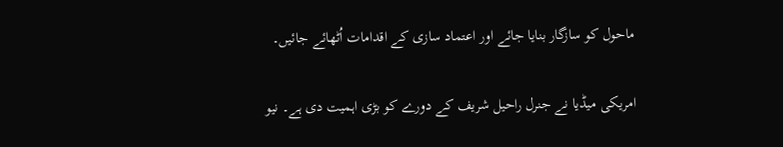ماحول کو سازگار بنایا جائے اور اعتماد سازی کے اقدامات اُٹھائے جائیں۔

امریکی میڈیا نے جنرل راحیل شریف کے دورے کو بڑی اہمیت دی ہے۔ نیو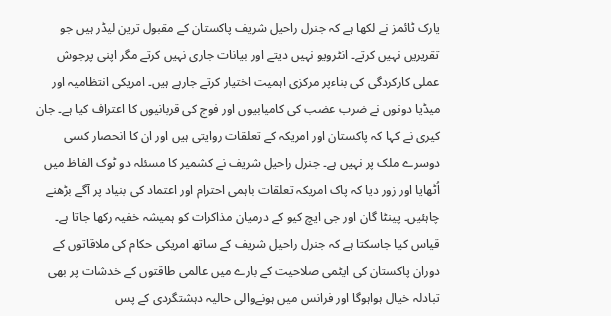یارک ٹائمز نے لکھا ہے کہ جنرل راحیل شریف پاکستان کے مقبول ترین لیڈر ہیں جو تقریریں نہیں کرتے۔ انٹرویو نہیں دیتے اور بیانات جاری نہیں کرتے مگر اپنی پرجوش عملی کارکردگی کی بناءپر مرکزی اہمیت اختیار کرتے جارہے ہیں۔ امریکی انتظامیہ اور میڈیا دونوں نے ضرب عضب کی کامیابیوں اور فوج کی قربانیوں کا اعتراف کیا ہے۔ جان کیری نے کہا کہ پاکستان اور امریکہ کے تعلقات روایتی ہیں اور ان کا انحصار کسی دوسرے ملک پر نہیں ہے۔ جنرل راحیل شریف نے کشمیر کا مسئلہ دو ٹوک الفاظ میں اُٹھایا اور زور دیا کہ پاک امریکہ تعلقات باہمی احترام اور اعتماد کی بنیاد پر آگے بڑھنے چاہئیں۔ پینٹا گان اور جی ایچ کیو کے درمیان مذاکرات کو ہمیشہ خفیہ رکھا جاتا ہے۔ قیاس کیا جاسکتا ہے کہ جنرل راحیل شریف کے ساتھ امریکی حکام کی ملاقاتوں کے دوران پاکستان کی ایٹمی صلاحیت کے بارے میں عالمی طاقتوں کے خدشات پر بھی تبادلہ خیال ہواہوگا اور فرانس میں ہونےوالی حالیہ دہشتگردی کے پس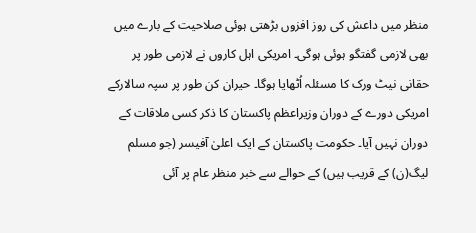منظر میں داعش کی روز افزوں بڑھتی ہوئی صلاحیت کے بارے میں بھی لازمی گفتگو ہوئی ہوگی۔ امریکی اہل کاروں نے لازمی طور پر حقانی نیٹ ورک کا مسئلہ اُٹھایا ہوگا۔ حیران کن طور پر سپہ سالارکے امریکی دورے کے دوران وزیراعظم پاکستان کا ذکر کسی ملاقات کے دوران نہیں آیا۔ حکومت پاکستان کے ایک اعلیٰ آفیسر (جو مسلم لیگ(ن) کے قریب ہیں) کے حوالے سے خبر منظر عام پر آئی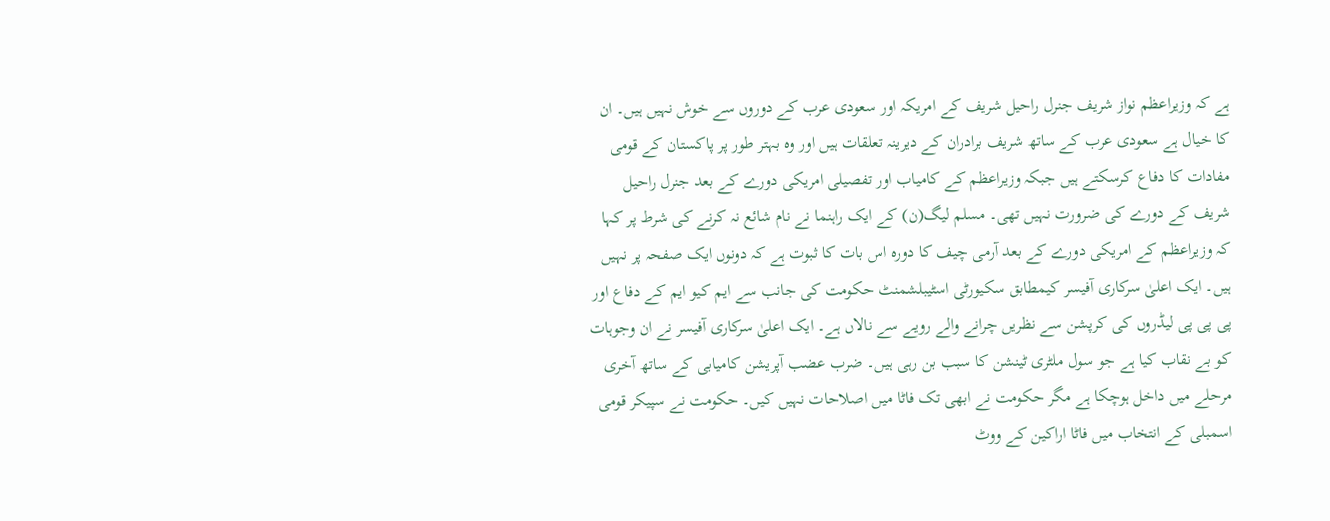ہے کہ وزیراعظم نواز شریف جنرل راحیل شریف کے امریکہ اور سعودی عرب کے دوروں سے خوش نہیں ہیں۔ ان کا خیال ہے سعودی عرب کے ساتھ شریف برادران کے دیرینہ تعلقات ہیں اور وہ بہتر طور پر پاکستان کے قومی مفادات کا دفاع کرسکتے ہیں جبکہ وزیراعظم کے کامیاب اور تفصیلی امریکی دورے کے بعد جنرل راحیل شریف کے دورے کی ضرورت نہیں تھی۔ مسلم لیگ(ن) کے ایک راہنما نے نام شائع نہ کرنے کی شرط پر کہا کہ وزیراعظم کے امریکی دورے کے بعد آرمی چیف کا دورہ اس بات کا ثبوت ہے کہ دونوں ایک صفحہ پر نہیں ہیں۔ ایک اعلیٰ سرکاری آفیسر کیمطابق سکیورٹی اسٹیبلشمنٹ حکومت کی جانب سے ایم کیو ایم کے دفاع اور پی پی پی لیڈروں کی کرپشن سے نظریں چرانے والے رویے سے نالاں ہے۔ ایک اعلیٰ سرکاری آفیسر نے ان وجوہات کو بے نقاب کیا ہے جو سول ملٹری ٹینشن کا سبب بن رہی ہیں۔ ضرب عضب آپریشن کامیابی کے ساتھ آخری مرحلے میں داخل ہوچکا ہے مگر حکومت نے ابھی تک فاٹا میں اصلاحات نہیں کیں۔ حکومت نے سپیکر قومی اسمبلی کے انتخاب میں فاٹا اراکین کے ووٹ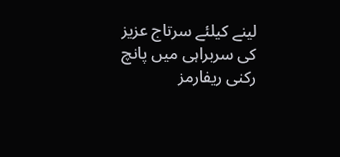لینے کیلئے سرتاج عزیز کی سربراہی میں پانچ رکنی ریفارمز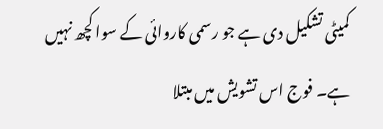کمیٹی تشکیل دی ہے جو رسمی کاروائی کے سوا کچھ نہیں ہے۔ فوج اس تشویش میں مبتلا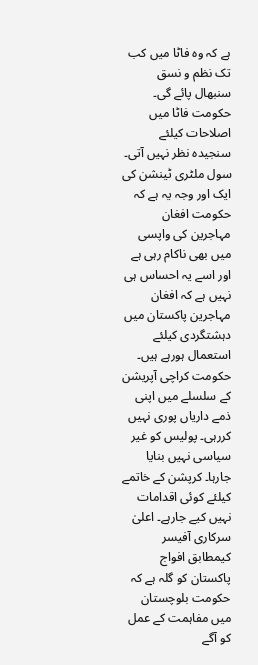ہے کہ وہ فاٹا میں کب تک نظم و نسق سنبھال پائے گی۔ حکومت فاٹا میں اصلاحات کیلئے سنجیدہ نظر نہیں آتی۔ سول ملٹری ٹینشن کی ایک اور وجہ یہ ہے کہ حکومت افغان مہاجرین کی واپسی میں بھی ناکام رہی ہے اور اسے یہ احساس ہی نہیں ہے کہ افغان مہاجرین پاکستان میں دہشتگردی کیلئے استعمال ہورہے ہیں۔ حکومت کراچی آپریشن کے سلسلے میں اپنی ذمے داریاں پوری نہیں کررہی۔ پولیس کو غیر سیاسی نہیں بنایا جارہا۔ کرپشن کے خاتمے کیلئے کوئی اقدامات نہیں کیے جارہے۔ اعلیٰ سرکاری آفیسر کیمطابق افواج پاکستان کو گلہ ہے کہ حکومت بلوچستان میں مفاہمت کے عمل کو آگے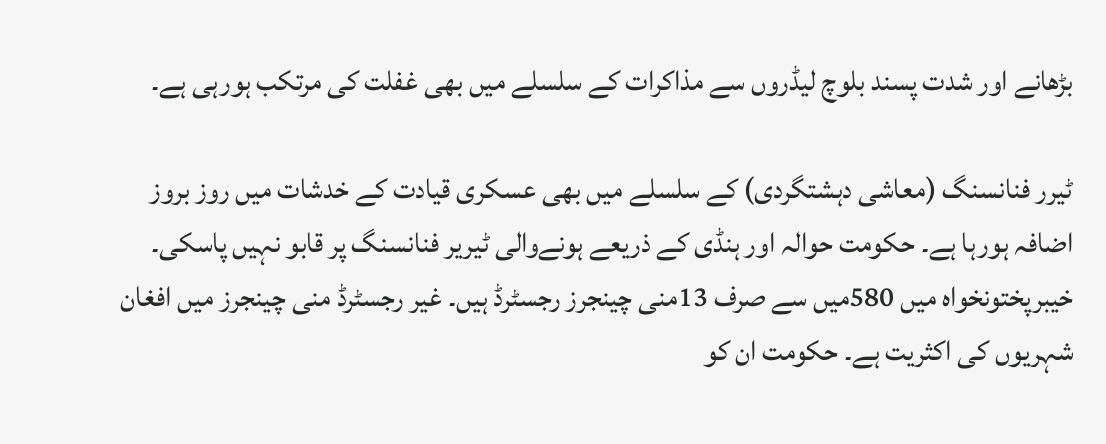بڑھانے اور شدت پسند بلوچ لیڈروں سے مذاکرات کے سلسلے میں بھی غفلت کی مرتکب ہورہی ہے۔

ٹیرر فنانسنگ (معاشی دہشتگردی) کے سلسلے میں بھی عسکری قیادت کے خدشات میں روز بروز اضافہ ہورہا ہے۔ حکومت حوالہ اور ہنڈی کے ذریعے ہونےوالی ٹیریر فنانسنگ پر قابو نہیں پاسکی۔ خیبرپختونخواہ میں 580میں سے صرف 13منی چینجرز رجسٹرڈ ہیں۔ غیر رجسٹرڈ منی چینجرز میں افغان شہریوں کی اکثریت ہے۔ حکومت ان کو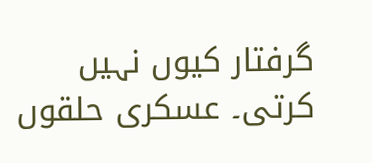گرفتار کیوں نہیں کرتی۔ عسکری حلقوں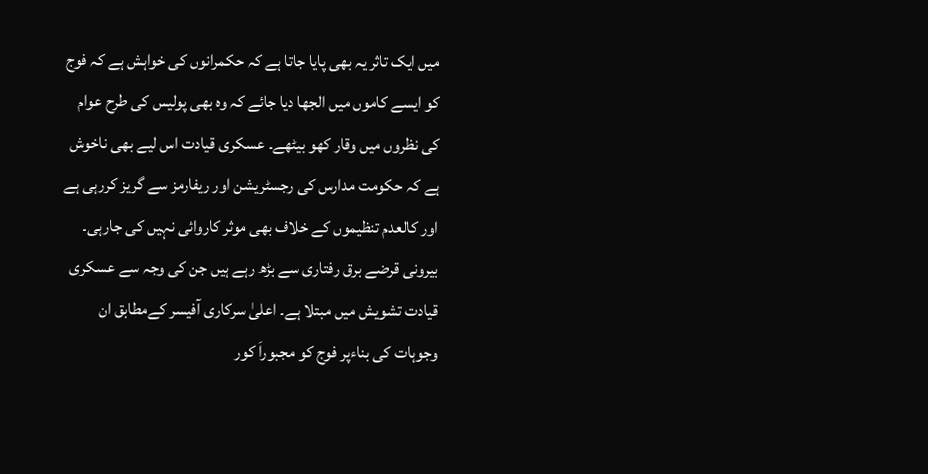میں ایک تاثر یہ بھی پایا جاتا ہے کہ حکمرانوں کی خواہش ہے کہ فوج کو ایسے کاموں میں الجھا دیا جائے کہ وہ بھی پولیس کی طرح عوام کی نظروں میں وقار کھو بیٹھے۔ عسکری قیادت اس لیے بھی ناخوش ہے کہ حکومت مدارس کی رجسٹریشن اور ریفارمز سے گریز کررہی ہے اور کالعدم تنظیموں کے خلاف بھی موثر کاروائی نہیں کی جارہی۔ بیرونی قرضے برق رفتاری سے بڑھ رہے ہیں جن کی وجہ سے عسکری قیادت تشویش میں مبتلا ہے۔ اعلیٰ سرکاری آفیسر کےمطابق ان وجوہات کی بناءپر فوج کو مجبوراَ کور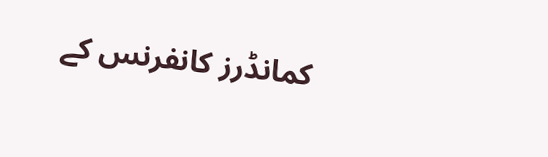کمانڈرز کانفرنس کے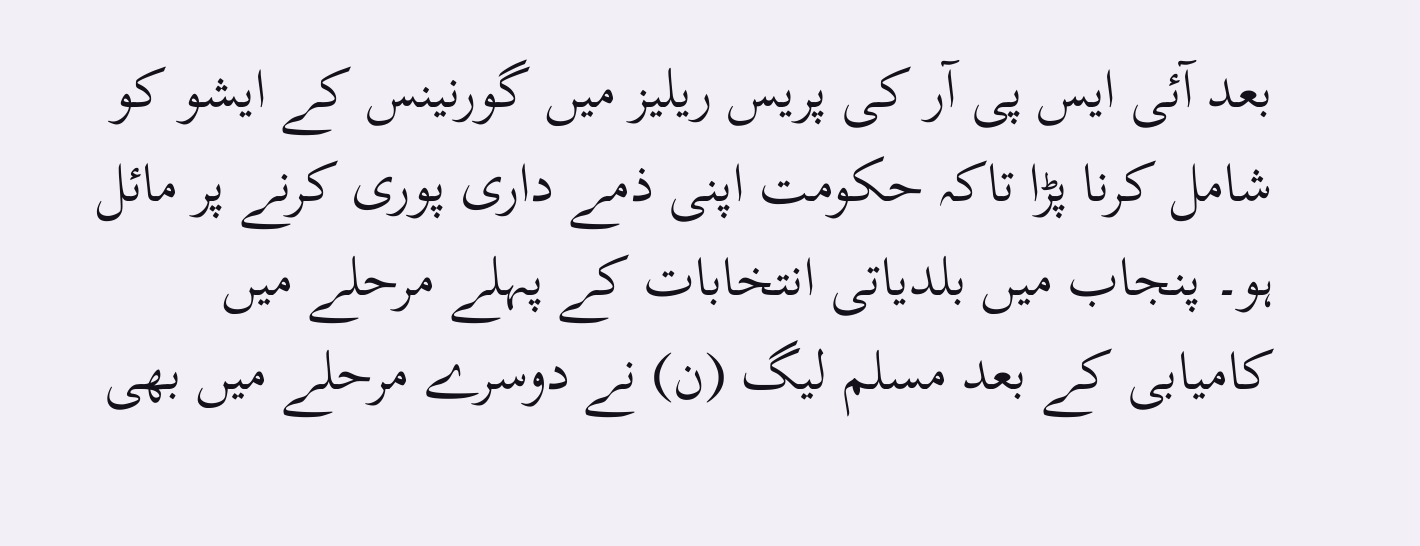بعد آئی ایس پی آر کی پریس ریلیز میں گورنینس کے ایشو کو شامل کرنا پڑا تاکہ حکومت اپنی ذمے داری پوری کرنے پر مائل ہو۔ پنجاب میں بلدیاتی انتخابات کے پہلے مرحلے میں کامیابی کے بعد مسلم لیگ (ن) نے دوسرے مرحلے میں بھی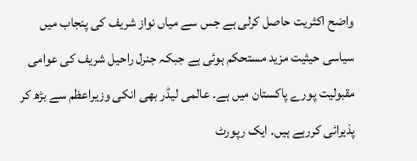واضح اکثریت حاصل کرلی ہے جس سے میاں نواز شریف کی پنجاب میں سیاسی حیثیت مزید مستحکم ہوئی ہے جبکہ جنرل راحیل شریف کی عوامی مقبولیت پورے پاکستان میں ہے۔ عالمی لیڈر بھی انکی وزیراعظم سے بڑھ کر پذیرائی کررہے ہیں۔ ایک رپورٹ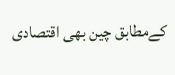کےمطابق چین بھی اقتصادی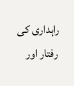راہداری کی رفتار اور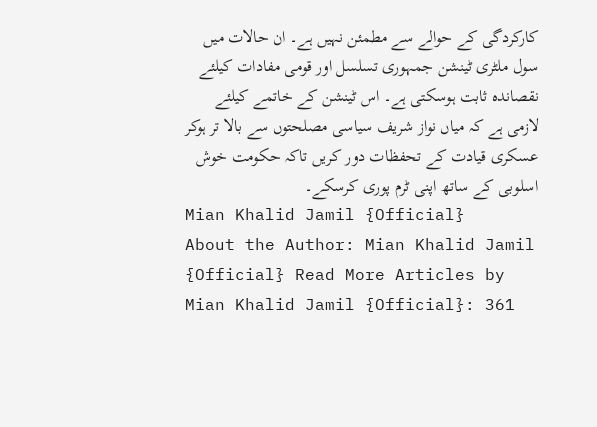کارکردگی کے حوالے سے مطمئن نہیں ہے۔ ان حالات میں سول ملٹری ٹینشن جمہوری تسلسل اور قومی مفادات کیلئے نقصاندہ ثابت ہوسکتی ہے۔ اس ٹینشن کے خاتمے کیلئے لازمی ہے کہ میاں نواز شریف سیاسی مصلحتوں سے بالا تر ہوکر عسکری قیادت کے تحفظات دور کریں تاکہ حکومت خوش اسلوبی کے ساتھ اپنی ٹرم پوری کرسکے۔
Mian Khalid Jamil {Official}
About the Author: Mian Khalid Jamil {Official} Read More Articles by Mian Khalid Jamil {Official}: 361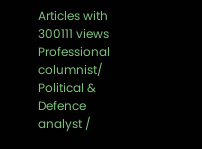Articles with 300111 views Professional columnist/ Political & Defence analyst /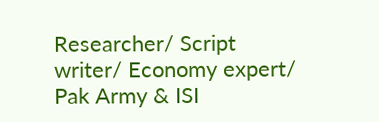Researcher/ Script writer/ Economy expert/ Pak Army & ISI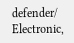defender/ Electronic,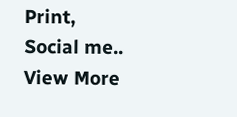Print, Social me.. View More